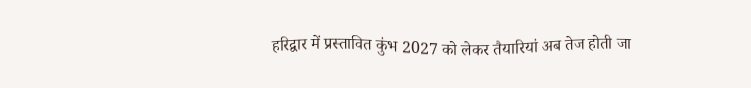हरिद्वार में प्रस्तावित कुंभ 2027 को लेकर तैयारियां अब तेज होती जा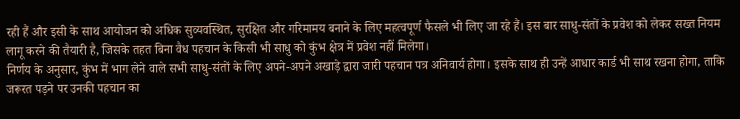रही हैं और इसी के साथ आयोजन को अधिक सुव्यवस्थित, सुरक्षित और गरिमामय बनाने के लिए महत्वपूर्ण फैसले भी लिए जा रहे हैं। इस बार साधु-संतों के प्रवेश को लेकर सख्त नियम लागू करने की तैयारी है, जिसके तहत बिना वैध पहचान के किसी भी साधु को कुंभ क्षेत्र में प्रवेश नहीं मिलेगा।
निर्णय के अनुसार, कुंभ में भाग लेने वाले सभी साधु-संतों के लिए अपने-अपने अखाड़े द्वारा जारी पहचान पत्र अनिवार्य होगा। इसके साथ ही उन्हें आधार कार्ड भी साथ रखना होगा, ताकि जरूरत पड़ने पर उनकी पहचान का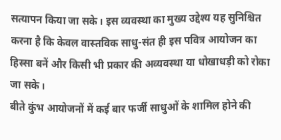सत्यापन किया जा सके। इस व्यवस्था का मुख्य उद्देश्य यह सुनिश्चित करना है कि केवल वास्तविक साधु-संत ही इस पवित्र आयोजन का हिस्सा बनें और किसी भी प्रकार की अव्यवस्था या धोखाधड़ी को रोका जा सके।
बीते कुंभ आयोजनों में कई बार फर्जी साधुओं के शामिल होने की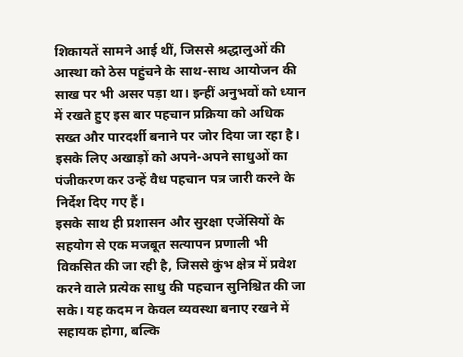शिकायतें सामने आई थीं, जिससे श्रद्धालुओं की आस्था को ठेस पहुंचने के साथ-साथ आयोजन की साख पर भी असर पड़ा था। इन्हीं अनुभवों को ध्यान में रखते हुए इस बार पहचान प्रक्रिया को अधिक सख्त और पारदर्शी बनाने पर जोर दिया जा रहा है। इसके लिए अखाड़ों को अपने-अपने साधुओं का पंजीकरण कर उन्हें वैध पहचान पत्र जारी करने के निर्देश दिए गए हैं।
इसके साथ ही प्रशासन और सुरक्षा एजेंसियों के सहयोग से एक मजबूत सत्यापन प्रणाली भी विकसित की जा रही है, जिससे कुंभ क्षेत्र में प्रवेश करने वाले प्रत्येक साधु की पहचान सुनिश्चित की जा सके। यह कदम न केवल व्यवस्था बनाए रखने में सहायक होगा, बल्कि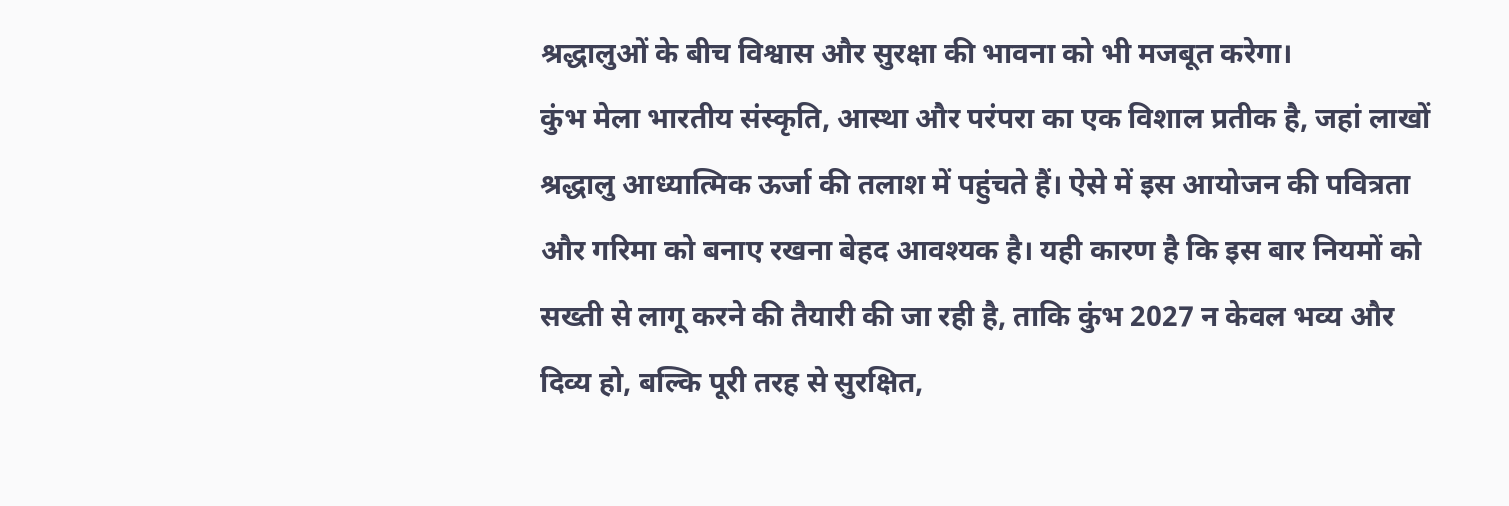श्रद्धालुओं के बीच विश्वास और सुरक्षा की भावना को भी मजबूत करेगा।
कुंभ मेला भारतीय संस्कृति, आस्था और परंपरा का एक विशाल प्रतीक है, जहां लाखों श्रद्धालु आध्यात्मिक ऊर्जा की तलाश में पहुंचते हैं। ऐसे में इस आयोजन की पवित्रता और गरिमा को बनाए रखना बेहद आवश्यक है। यही कारण है कि इस बार नियमों को सख्ती से लागू करने की तैयारी की जा रही है, ताकि कुंभ 2027 न केवल भव्य और दिव्य हो, बल्कि पूरी तरह से सुरक्षित,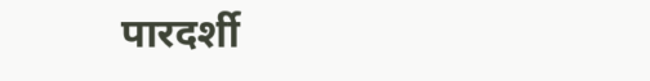पारदर्शी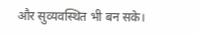और सुव्यवस्थित भी बन सके।